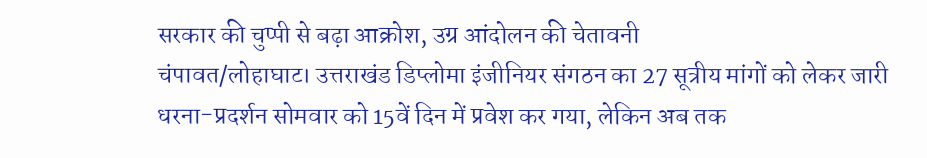सरकार की चुप्पी से बढ़ा आक्रोश, उग्र आंदोलन की चेतावनी
चंपावत/लोहाघाट। उत्तराखंड डिप्लोमा इंजीनियर संगठन का 27 सूत्रीय मांगों को लेकर जारी धरना-प्रदर्शन सोमवार को 15वें दिन में प्रवेश कर गया, लेकिन अब तक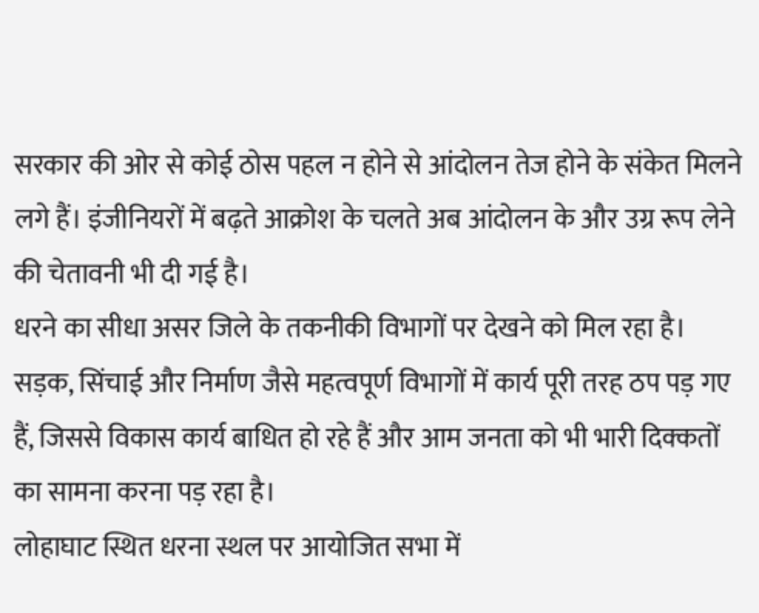सरकार की ओर से कोई ठोस पहल न होने से आंदोलन तेज होने के संकेत मिलने लगे हैं। इंजीनियरों में बढ़ते आक्रोश के चलते अब आंदोलन के और उग्र रूप लेने की चेतावनी भी दी गई है।
धरने का सीधा असर जिले के तकनीकी विभागों पर देखने को मिल रहा है। सड़क, सिंचाई और निर्माण जैसे महत्वपूर्ण विभागों में कार्य पूरी तरह ठप पड़ गए हैं, जिससे विकास कार्य बाधित हो रहे हैं और आम जनता को भी भारी दिक्कतों का सामना करना पड़ रहा है।
लोहाघाट स्थित धरना स्थल पर आयोजित सभा में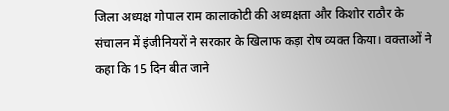जिला अध्यक्ष गोपाल राम कालाकोटी की अध्यक्षता और किशोर राठौर के संचालन में इंजीनियरों ने सरकार के खिलाफ कड़ा रोष व्यक्त किया। वक्ताओं ने कहा कि 15 दिन बीत जाने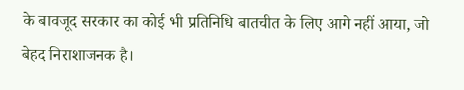के बावजूद सरकार का कोई भी प्रतिनिधि बातचीत के लिए आगे नहीं आया, जो बेहद निराशाजनक है।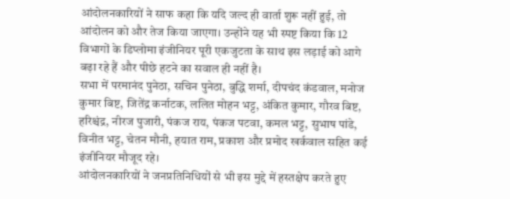आंदोलनकारियों ने साफ कहा कि यदि जल्द ही वार्ता शुरू नहीं हुई, तो आंदोलन को और तेज किया जाएगा। उन्होंने यह भी स्पष्ट किया कि 12 विभागों के डिप्लोमा इंजीनियर पूरी एकजुटता के साथ इस लड़ाई को आगे बढ़ा रहे हैं और पीछे हटने का सवाल ही नहीं है।
सभा में परमानंद पुनेठा, सचिन पुनेठा, बुद्धि शर्मा, दीपचंद कंडवाल, मनोज कुमार बिष्ट, जितेंद्र कर्नाटक, ललित मोहन भट्ट, अंकित कुमार, गौरव बिष्ट, हरिश्चंद्र, नीरज पुजारी, पंकज राय, पंकज पटवा, कमल भट्ट, सुभाष पांडे, विनीत भट्ट, चेतन मौनी, हयात राम, प्रकाश और प्रमोद खर्कवाल सहित कई इंजीनियर मौजूद रहे।
आंदोलनकारियों ने जनप्रतिनिधियों से भी इस मुद्दे में हस्तक्षेप करते हुए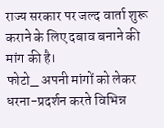राज्य सरकार पर जल्द वार्ता शुरू कराने के लिए दबाव बनाने की मांग की है।
फोटो_ अपनी मांगों को लेकर धरना-प्रदर्शन करते विभिन्न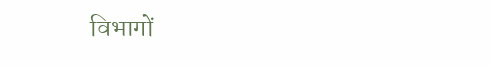विभागों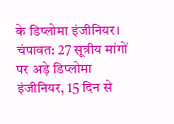के डिप्लोमा इंजीनियर।
चंपावत: 27 सूत्रीय मांगों पर अड़े डिप्लोमा इंजीनियर, 15 दिन से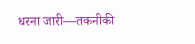धरना जारी—तकनीकी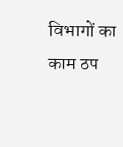विभागों का काम ठप